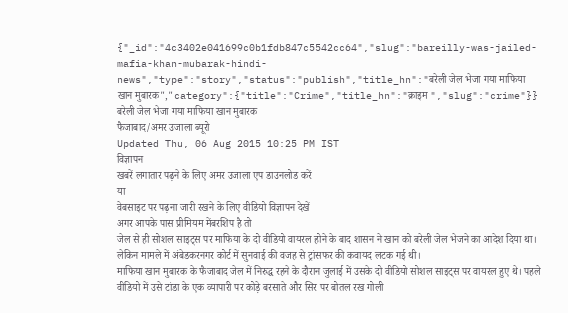{"_id":"4c3402e041699c0b1fdb847c5542cc64","slug":"bareilly-was-jailed-mafia-khan-mubarak-hindi-news","type":"story","status":"publish","title_hn":"बरेली जेल भेजा गया माफिया खान मुबारक","category":{"title":"Crime","title_hn":"क्राइम ","slug":"crime"}}
बरेली जेल भेजा गया माफिया खान मुबारक
फैजाबाद/अमर उजाला ब्यूरो
Updated Thu, 06 Aug 2015 10:25 PM IST
विज्ञापन
खबरें लगातार पढ़ने के लिए अमर उजाला एप डाउनलोड करें
या
वेबसाइट पर पढ़ना जारी रखने के लिए वीडियो विज्ञापन देखें
अगर आपके पास प्रीमियम मेंबरशिप है तो
जेल से ही सोशल साइट्स पर माफिया के दो वीडियो वायरल होने के बाद शासन ने खान को बरेली जेल भेजने का आदेश दिया था। लेकिन मामले में अंबेडकरनगर कोर्ट में सुनवाई की वजह से ट्रांसफर की कवायद लटक गई थी।
माफिया खान मुबारक के फैजाबाद जेल में निरुद्ध रहने के दौरान जुलाई में उसके दो वीडियो सोशल साइट्स पर वायरल हुए थे। पहले वीडियो में उसे टांडा के एक व्यापारी पर कोड़े बरसाते और सिर पर बोतल रख गोली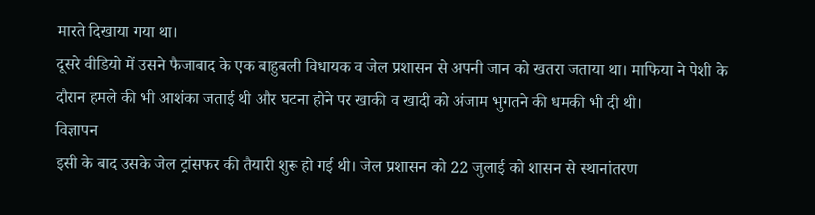मारते दिखाया गया था।
दूसरे वीडियो में उसने फैजाबाद के एक बाहुबली विधायक व जेल प्रशासन से अपनी जान को खतरा जताया था। माफिया ने पेशी के दौरान हमले की भी आशंका जताई थी और घटना होने पर खाकी व खादी को अंजाम भुगतने की धमकी भी दी थी।
विज्ञापन
इसी के बाद उसके जेल ट्रांसफर की तैयारी शुरू हो गई थी। जेल प्रशासन को 22 जुलाई को शासन से स्थानांतरण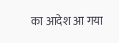का आदेश आ गया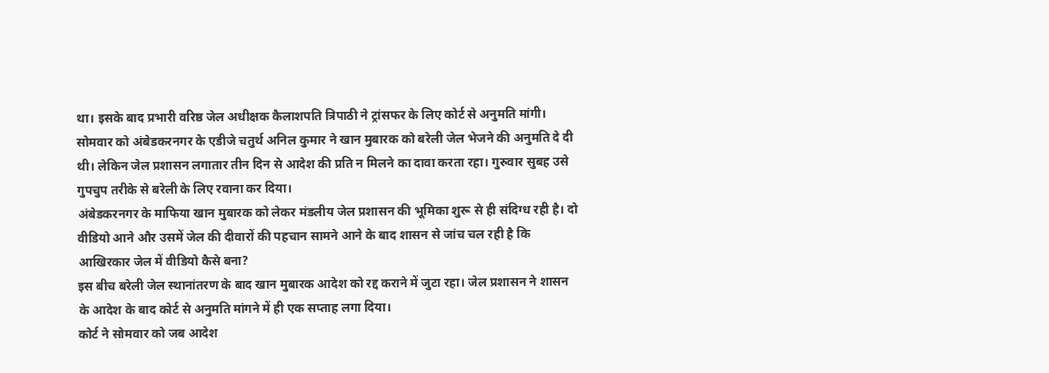था। इसके बाद प्रभारी वरिष्ठ जेल अधीक्षक कैलाशपति त्रिपाठी ने ट्रांसफर के लिए कोर्ट से अनुमति मांगी।
सोमवार को अंबेडकरनगर के एडीजे चतुर्थ अनिल कुमार ने खान मुबारक को बरेली जेल भेजने की अनुमति दे दी थी। लेकिन जेल प्रशासन लगातार तीन दिन से आदेश की प्रति न मिलने का दावा करता रहा। गुरुवार सुबह उसे गुपचुप तरीके से बरेली के लिए रवाना कर दिया।
अंबेडकरनगर के माफिया खान मुबारक को लेकर मंडलीय जेल प्रशासन की भूमिका शुरू से ही संदिग्ध रही है। दो वीडियो आने और उसमें जेल की दीवारों की पहचान सामने आने के बाद शासन से जांच चल रही है कि आखिरकार जेल में वीडियो कैसे बना?
इस बीच बरेली जेल स्थानांतरण के बाद खान मुबारक आदेश को रद्द कराने में जुटा रहा। जेल प्रशासन ने शासन के आदेश के बाद कोर्ट से अनुमति मांगने में ही एक सप्ताह लगा दिया।
कोर्ट ने सोमवार को जब आदेश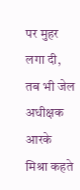पर मुहर लगा दी, तब भी जेल अधीक्षक आरके मिश्रा कहते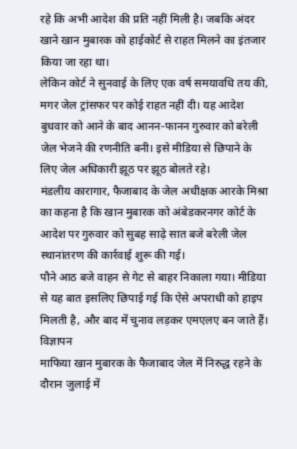रहे कि अभी आदेश की प्रति नहीं मिली है। जबकि अंदर खाने खान मुबारक को हाईकोर्ट से राहत मिलने का इंतजार किया जा रहा था।
लेकिन कोर्ट ने सुनवाई के लिए एक वर्ष समयावधि तय की, मगर जेल ट्रांसफर पर कोई राहत नहीं दी। यह आदेश बुधवार को आने के बाद आनन-फानन गुरुवार को बरेली जेल भेजने की रणनीति बनी। इसे मीडिया से छिपाने के लिए जेल अधिकारी झूठ पर झूठ बोलते रहे।
मंडलीय कारागार, फैजाबाद के जेल अधीक्षक आरके मिश्रा का कहना है कि खान मुबारक को अंबेडकरनगर कोर्ट के आदेश पर गुरुवार को सुबह साढ़े सात बजे बरेली जेल स्थानांतरण की कार्रवाई शुरू की गई।
पौने आठ बजे वाहन से गेट से बाहर निकाला गया। मीडिया से यह बात इसलिए छिपाई गई कि ऐसे अपराधी को हाइप मिलती है, और बाद में चुनाव लड़कर एमएलए बन जाते हैं।
विज्ञापन
माफिया खान मुबारक के फैजाबाद जेल में निरुद्ध रहने के दौरान जुलाई में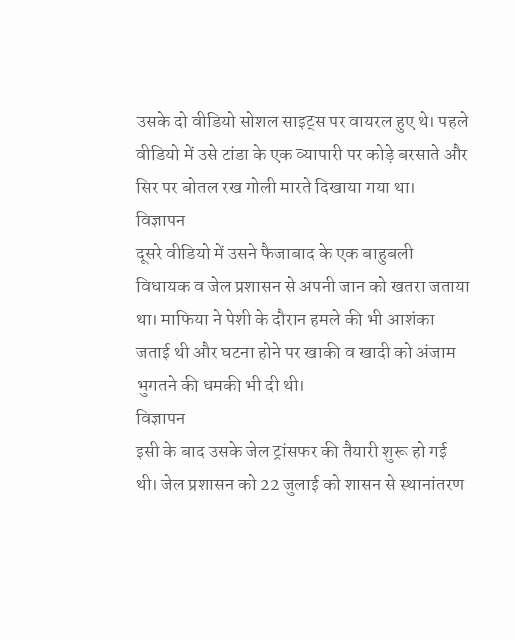उसके दो वीडियो सोशल साइट्स पर वायरल हुए थे। पहले वीडियो में उसे टांडा के एक व्यापारी पर कोड़े बरसाते और सिर पर बोतल रख गोली मारते दिखाया गया था।
विज्ञापन
दूसरे वीडियो में उसने फैजाबाद के एक बाहुबली विधायक व जेल प्रशासन से अपनी जान को खतरा जताया था। माफिया ने पेशी के दौरान हमले की भी आशंका जताई थी और घटना होने पर खाकी व खादी को अंजाम भुगतने की धमकी भी दी थी।
विज्ञापन
इसी के बाद उसके जेल ट्रांसफर की तैयारी शुरू हो गई थी। जेल प्रशासन को 22 जुलाई को शासन से स्थानांतरण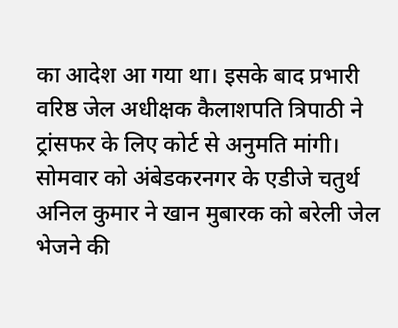का आदेश आ गया था। इसके बाद प्रभारी वरिष्ठ जेल अधीक्षक कैलाशपति त्रिपाठी ने ट्रांसफर के लिए कोर्ट से अनुमति मांगी।
सोमवार को अंबेडकरनगर के एडीजे चतुर्थ अनिल कुमार ने खान मुबारक को बरेली जेल भेजने की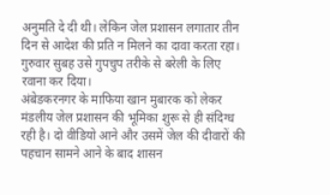अनुमति दे दी थी। लेकिन जेल प्रशासन लगातार तीन दिन से आदेश की प्रति न मिलने का दावा करता रहा। गुरुवार सुबह उसे गुपचुप तरीके से बरेली के लिए रवाना कर दिया।
अंबेडकरनगर के माफिया खान मुबारक को लेकर मंडलीय जेल प्रशासन की भूमिका शुरू से ही संदिग्ध रही है। दो वीडियो आने और उसमें जेल की दीवारों की पहचान सामने आने के बाद शासन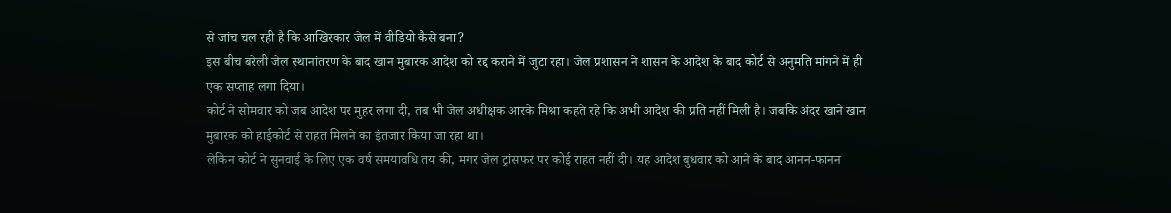से जांच चल रही है कि आखिरकार जेल में वीडियो कैसे बना?
इस बीच बरेली जेल स्थानांतरण के बाद खान मुबारक आदेश को रद्द कराने में जुटा रहा। जेल प्रशासन ने शासन के आदेश के बाद कोर्ट से अनुमति मांगने में ही एक सप्ताह लगा दिया।
कोर्ट ने सोमवार को जब आदेश पर मुहर लगा दी, तब भी जेल अधीक्षक आरके मिश्रा कहते रहे कि अभी आदेश की प्रति नहीं मिली है। जबकि अंदर खाने खान मुबारक को हाईकोर्ट से राहत मिलने का इंतजार किया जा रहा था।
लेकिन कोर्ट ने सुनवाई के लिए एक वर्ष समयावधि तय की, मगर जेल ट्रांसफर पर कोई राहत नहीं दी। यह आदेश बुधवार को आने के बाद आनन-फानन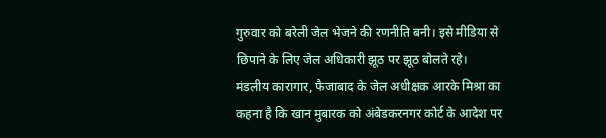गुरुवार को बरेली जेल भेजने की रणनीति बनी। इसे मीडिया से छिपाने के लिए जेल अधिकारी झूठ पर झूठ बोलते रहे।
मंडलीय कारागार, फैजाबाद के जेल अधीक्षक आरके मिश्रा का कहना है कि खान मुबारक को अंबेडकरनगर कोर्ट के आदेश पर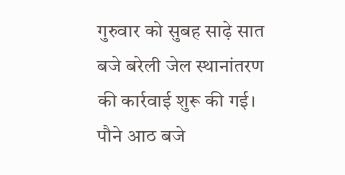गुरुवार को सुबह साढ़े सात बजे बरेली जेल स्थानांतरण की कार्रवाई शुरू की गई।
पौने आठ बजे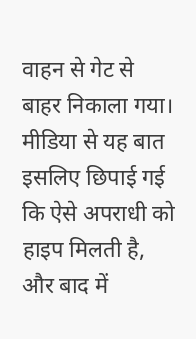वाहन से गेट से बाहर निकाला गया। मीडिया से यह बात इसलिए छिपाई गई कि ऐसे अपराधी को हाइप मिलती है, और बाद में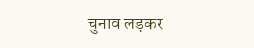चुनाव लड़कर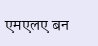एमएलए बन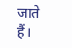जाते हैं।